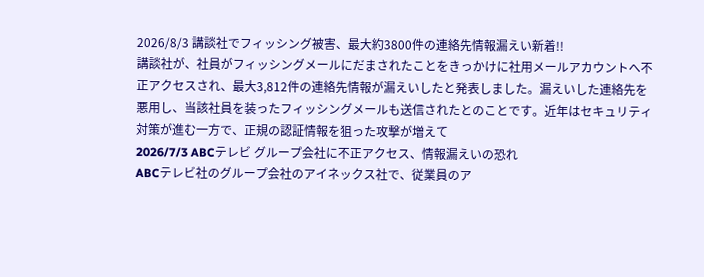2026/8/3 講談社でフィッシング被害、最大約3800件の連絡先情報漏えい新着!!
講談社が、社員がフィッシングメールにだまされたことをきっかけに社用メールアカウントへ不正アクセスされ、最大3,812件の連絡先情報が漏えいしたと発表しました。漏えいした連絡先を悪用し、当該社員を装ったフィッシングメールも送信されたとのことです。近年はセキュリティ対策が進む一方で、正規の認証情報を狙った攻撃が増えて
2026/7/3 ABCテレビ グループ会社に不正アクセス、情報漏えいの恐れ
ABCテレビ社のグループ会社のアイネックス社で、従業員のア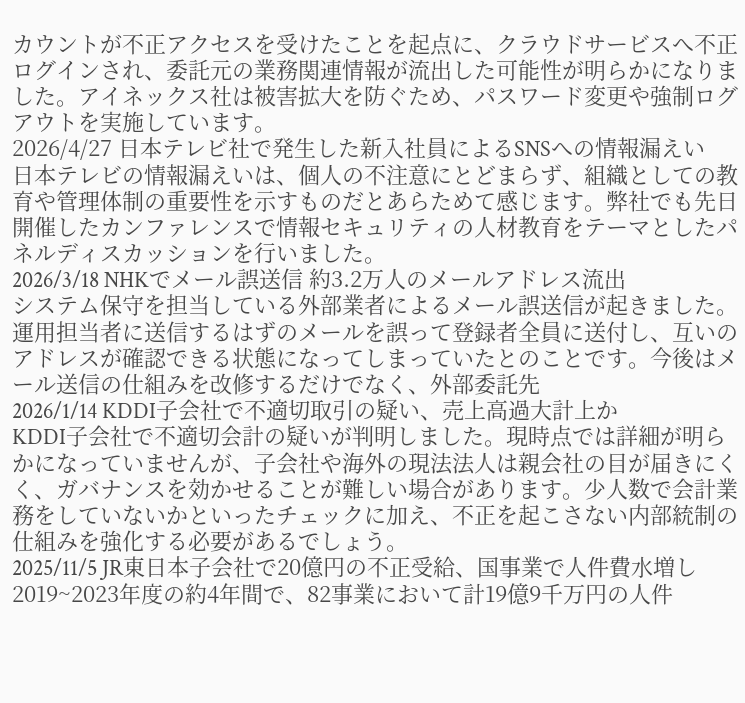カウントが不正アクセスを受けたことを起点に、クラウドサービスへ不正ログインされ、委託元の業務関連情報が流出した可能性が明らかになりました。アイネックス社は被害拡大を防ぐため、パスワード変更や強制ログアウトを実施しています。
2026/4/27 日本テレビ社で発生した新入社員によるSNSへの情報漏えい
日本テレビの情報漏えいは、個人の不注意にとどまらず、組織としての教育や管理体制の重要性を示すものだとあらためて感じます。弊社でも先日開催したカンファレンスで情報セキュリティの人材教育をテーマとしたパネルディスカッションを行いました。
2026/3/18 NHKでメール誤送信 約3.2万人のメールアドレス流出
システム保守を担当している外部業者によるメール誤送信が起きました。運用担当者に送信するはずのメールを誤って登録者全員に送付し、互いのアドレスが確認できる状態になってしまっていたとのことです。今後はメール送信の仕組みを改修するだけでなく、外部委託先
2026/1/14 KDDI子会社で不適切取引の疑い、売上高過大計上か
KDDI子会社で不適切会計の疑いが判明しました。現時点では詳細が明らかになっていませんが、子会社や海外の現法法人は親会社の目が届きにくく、ガバナンスを効かせることが難しい場合があります。少人数で会計業務をしていないかといったチェックに加え、不正を起こさない内部統制の仕組みを強化する必要があるでしょう。
2025/11/5 JR東日本子会社で20億円の不正受給、国事業で人件費水増し
2019~2023年度の約4年間で、82事業において計19億9千万円の人件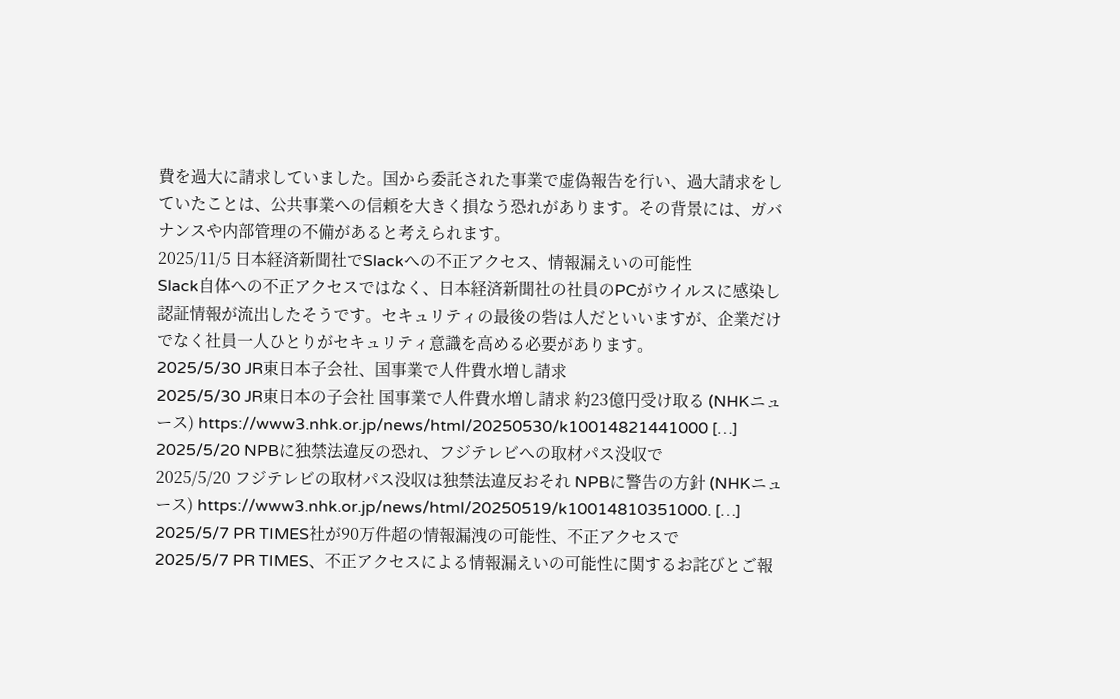費を過大に請求していました。国から委託された事業で虚偽報告を行い、過大請求をしていたことは、公共事業への信頼を大きく損なう恐れがあります。その背景には、ガバナンスや内部管理の不備があると考えられます。
2025/11/5 日本経済新聞社でSlackへの不正アクセス、情報漏えいの可能性
Slack自体への不正アクセスではなく、日本経済新聞社の社員のPCがウイルスに感染し認証情報が流出したそうです。セキュリティの最後の砦は人だといいますが、企業だけでなく社員一人ひとりがセキュリティ意識を高める必要があります。
2025/5/30 JR東日本子会社、国事業で人件費水増し請求
2025/5/30 JR東日本の子会社 国事業で人件費水増し請求 約23億円受け取る (NHKニュース) https://www3.nhk.or.jp/news/html/20250530/k10014821441000 […]
2025/5/20 NPBに独禁法違反の恐れ、フジテレビへの取材パス没収で
2025/5/20 フジテレビの取材パス没収は独禁法違反おそれ NPBに警告の方針 (NHKニュース) https://www3.nhk.or.jp/news/html/20250519/k10014810351000. […]
2025/5/7 PR TIMES社が90万件超の情報漏洩の可能性、不正アクセスで
2025/5/7 PR TIMES、不正アクセスによる情報漏えいの可能性に関するお詫びとご報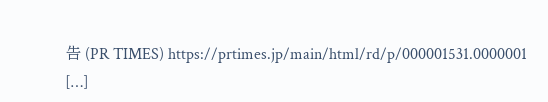告 (PR TIMES) https://prtimes.jp/main/html/rd/p/000001531.0000001 […]